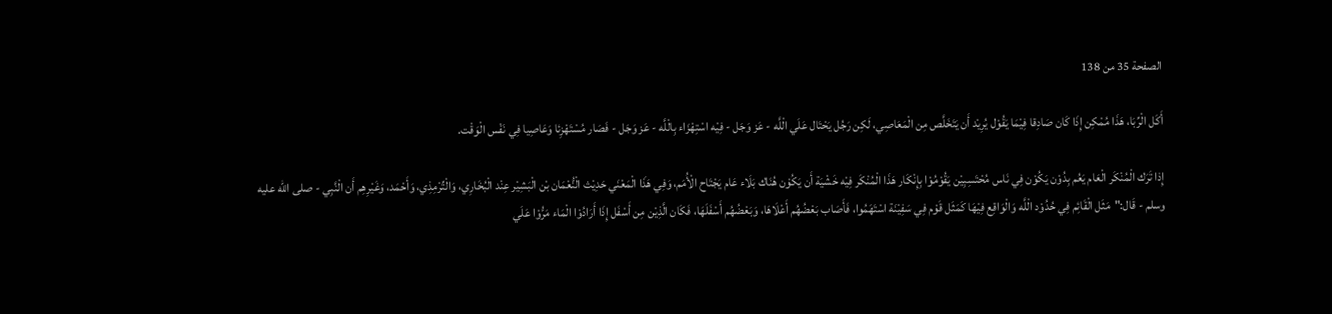الصفحة 35 من 138

أَكَل الْرِّبَا، هَذَا مُمْكِن إِذَا كَان صَادِقا فِيْمَا يَقُوْل يُرِيْد أَن يَتَخَلَّص مِن الْمَعَاصِي، لَكِن رَجُل يَحْتَال عَلَي الْلَّه - عَز وَجَل - فِيْه اسْتِهْزَاء بِالْلَّه - عَز وَجَل - فَصَار مُسْتَهْزِئا وَعَاصِيا فِي نَفْس الْوَقْت.

إِذا تَرَك الْمُنْكَر الْعَام يَعُم بِدُوْن يَكُوْن فِي نَاس مُحْتَسِبِيْن يَقُوْمُوْا بِإِنْكَار هَذَا الْمُنْكَر فِيْه خَشْيَة أَن يَكُوْن هُنَاك بَلَاء عَام يَجْتَاح الْأُمَم، وَفِي هَذَا الْمَعْنَي حَدِيْث الْنُّعْمَان بْن الْبَشِيْر عِنْد الْبُخَارِي، وَالْتِّرْمِذِي، وَأَحْمَد، وَغَيْرِهِم أَن الْنَّبِي - صلى الله عليه وسلم - قَال:"مَثَل الْقَائِم فِي حُدُوْد الْلَّه وَالْوَاقِع فِيْهَا كَمَثَل قَوْم فِي سَفِيْنَة اسْتَهَمُوا، فَأَصَاب بَعْضُهُم أَعْلَاهَا، وَبَعْضُهُم أَسْفَلَهَا، فَكَان الَّذِيْن مِن أَسْفَل إِذَا أَرَادُوْا الْمَاء مَرُّوْا عَلَي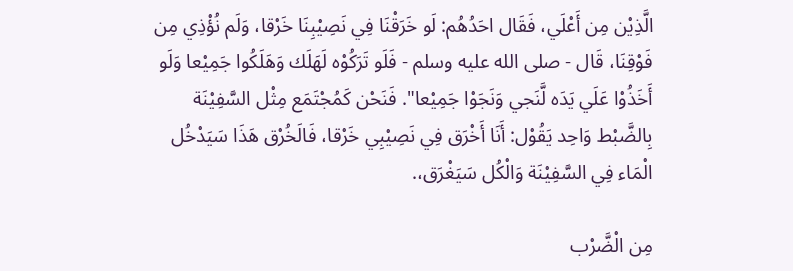الَّذِيْن مِن أَعْلَي، فَقَال احَدُهُم: لَو خَرَقْنَا فِي نَصِيْبِنَا خَرْقا، وَلَم نُؤْذِي مِن فَوْقِنَا، قَال - صلى الله عليه وسلم - فَلَو تَرَكُوْه لَهَلَك وَهَلَكُوا جَمِيْعا وَلَو أَخَذُوْا عَلَي يَدَه لَّنَجي وَنَجَوْا جَمِيْعا". فَنَحْن كَمُجْتَمَع مِثْل السَّفِيْنَة بِالضَّبْط وَاحِد يَقُوْل: أَنَا أَخْرَق فِي نَصِيْبِي خَرْقا، فَالَخُرْق هَذَا سَيَدْخُل الْمَاء فِي السَّفِيْنَة وَالْكُل سَيَغْرَق،.

مِن الْضَّرْب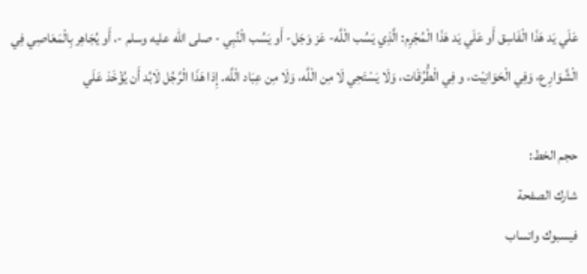عَلَي يَد هَذَا الْفَاسِق أَو عَلَي يَد هَذَا الْمُجْرِم: الَّذِي يَسُب الْلَّه- عَز وَجَل- أَو يَسُب الْنَّبِي - صلى الله عليه وسلم -، أَو يُجَاهِر بِالْمَعَاصِي فِي الْشَّوَارِع، وَفِي الْحَوَانِيْت، و فِي الْطُّرُقَات، وَلَا يَسْتَحِي لَا مِن الْلَّه، وَلَا مِن عِبَاد الْلَّه. إِذا هَذَا الْرَّجُل لَابُد أَن يُؤْخَذ عَلَي

حجم الخط:
شارك الصفحة
فيسبوك واتساب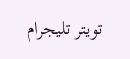تويتر تليجرام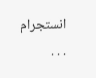انستجرام
. . .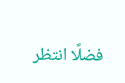فضلًا انتظر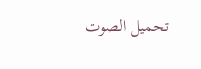تحميل الصوت